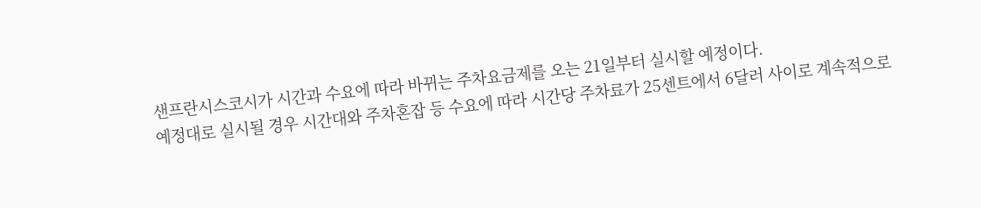샌프란시스코시가 시간과 수요에 따라 바뀌는 주차요금제를 오는 21일부터 실시할 예정이다.
예정대로 실시될 경우 시간대와 주차혼잡 등 수요에 따라 시간당 주차료가 25센트에서 6달러 사이로 계속적으로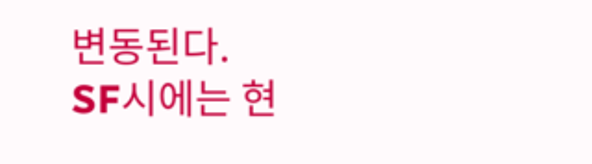변동된다.
SF시에는 현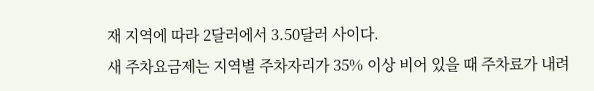재 지역에 따라 2달러에서 3.50달러 사이다.
새 주차요금제는 지역별 주차자리가 35% 이상 비어 있을 때 주차료가 내려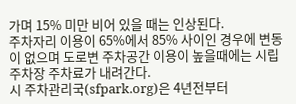가며 15% 미만 비어 있을 때는 인상된다.
주차자리 이용이 65%에서 85% 사이인 경우에 변동이 없으며 도로변 주차공간 이용이 높을때에는 시립주차장 주차료가 내려간다.
시 주차관리국(sfpark.org)은 4년전부터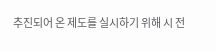추진되어 온 제도를 실시하기 위해 시 전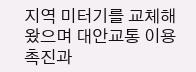지역 미터기를 교체해 왔으며 대안교통 이용촉진과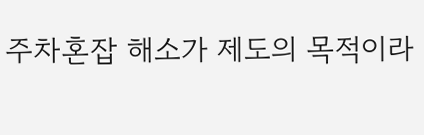주차혼잡 해소가 제도의 목적이라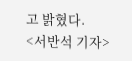고 밝혔다.
<서반석 기자>